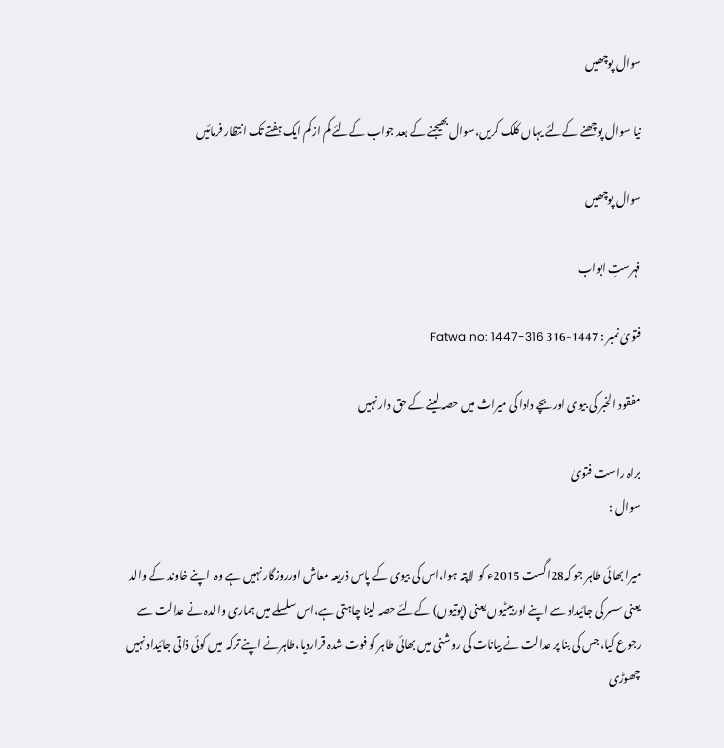سوال پوچھیں

نیا سوال پوچھنے کےلئے یہاں کلک کریں،سوال بھیجنے کے بعد جواب کےلئے کم ازکم ایک ہفتے تک انتظار فرمائیں

سوال پوچھیں

فہرستِ ابواب

فتویٰ نمبر : 1447-316 Fatwa no: 1447-316

مفقود الخبر کی بیوی اوربچے دادا کی میراث میں حصہ لینے کے حق دار نہیں

براہ راست فتویٰ
سوال :

میرا بھائی طاہر جو کہ28اگست 2015ء کو  لاپتہ ہوا،اس کی بیوی کے پاس ذریعہ معاش اورروزگار نہیں ہے وہ  اپنے خاوند کے والد یعنی سسر کی جائیداد سے اپنے اوربیٹیوں یعنی (پوتیوں) کےلئے حصہ لینا چاہتی ہے،اس سلسلے میں ہماری والدہ نے عدالت سے رجوع کیا،جس کی بنا پر عدالت نے بیانات کی روشنی میں بھائی طاہر کو فوت شدہ قراردیا،طاہرنے اپنے ترکہ  میں کوئی ذاتی جائیداد نہیں چھوڑی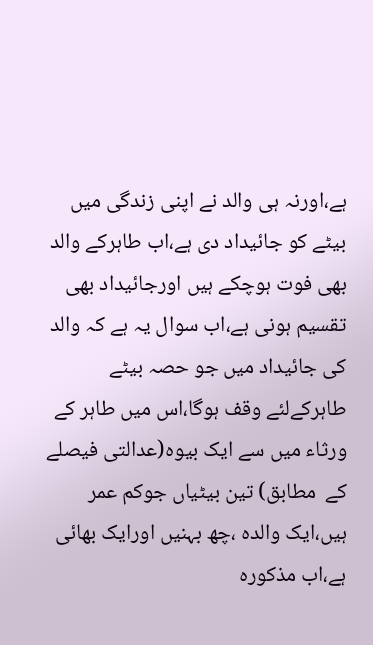ہے،اورنہ ہی والد نے اپنی زندگی میں  بیٹے کو جائیداد دی ہے،اب طاہرکے والد بھی فوت ہوچکے ہیں اورجائیداد بھی تقسیم ہونی ہے،اب سوال یہ ہے کہ والد کی جائیداد میں جو حصہ بیٹے طاہرکےلئے وقف ہوگا،اس میں طاہر کے ورثاء میں سے ایک بیوہ(عدالتی فیصلے کے  مطابق) تین بیٹیاں جوکم عمر ہیں،ایک والدہ ،چھ بہنیں اورایک بھائی ہے،اب مذکورہ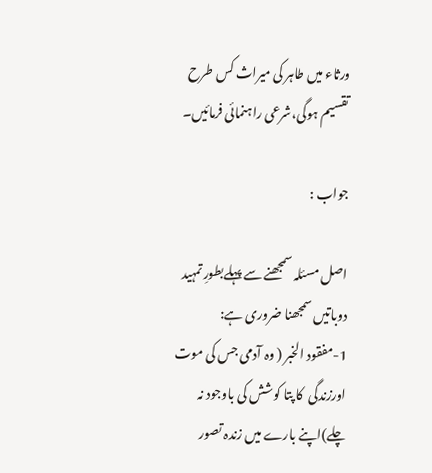ورثاء میں طاہر کی میراث کس طرح تقسیم ہوگی،شرعی راہنمائی فرمائیں۔

جواب :

اصل مسئلہ سمجھنے سے پہلےبطورِ تمہید دوباتیں سمجھنا ضروری ہے:
1-مفقود الخبر ( وہ آدمی جس کی موت اورزندگی  کا پتا کوشش کی باوجود نہ چلے)اپنے بارے میں زندہ تصور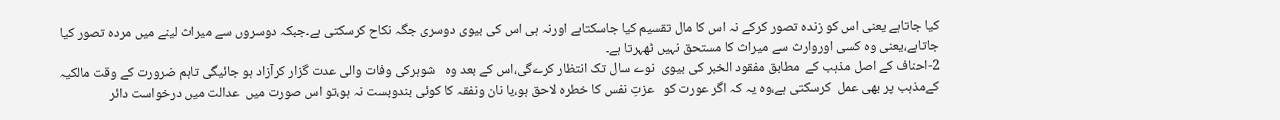کیا جاتاہے یعنی اس کو زندہ تصور کرکے نہ اس کا مال تقسیم کیا جاسکتاہے اورنہ ہی اس کی بیوی دوسری جگہ نکاح کرسکتی ہے۔جبکہ دوسروں سے میراث لینے میں مردہ تصور کیا جاتاہے،یعنی وہ کسی اوروارث سے میراث کا مستحق نہیں ٹھہرتا ہے۔
2-احناف کے اصل مذہب کے  مطابق مفقود الخبر کی بیوی  نوے سال تک انتظار کرےگی،اس کے بعد وہ   شوہرکی وفات والی عدت گزار کرآزاد ہو جائیگی تاہم ضرورت کے وقت مالکیہ کےمذہب پر بھی عمل  کرسکتی ہے،وہ یہ کہ اگر عورت کو   عزتِ نفس کا خطرہ لاحق ہو،یا نان ونفقہ کا کوئی بندوبست نہ ہو،تو اس صورت میں  عدالت میں درخواست دائر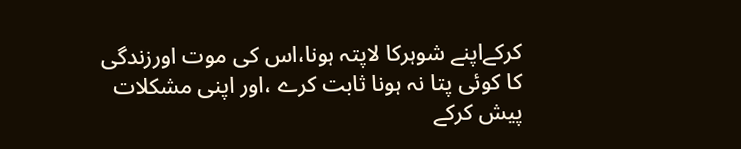کرکےاپنے شوہرکا لاپتہ ہونا،اس کی موت اورزندگی کا کوئی پتا نہ ہونا ثابت کرے ،اور اپنی مشکلات پیش کرکے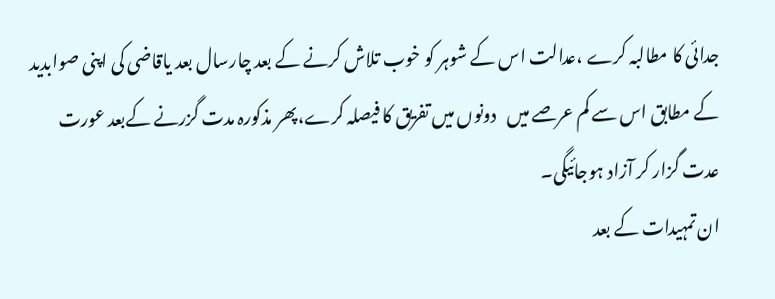جدائی کا مطالبہ کرے ،عدالت اس کے شوہر کو خوب تلاش کرنے کے بعد چارسال بعد یاقاضی کی اپنی صوابدید کے مطابق اس سے کم عرصے میں   دونوں میں تفریق کا فیصلہ کرے،پھر مذکورہ مدت گزرنے کےبعد عورت عدت گزار کر آزاد ہوجائیگی۔
ان تمہیدات کے بعد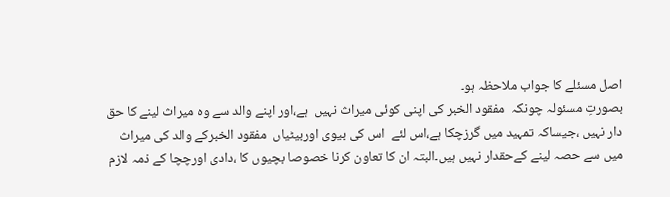اصل مسئلے کا جواب ملاحظہ ہو۔
بصورتِ مسئولہ چونکہ  مفقود الخبر کی اپنی کوئی میراث نہیں  ہے،اور اپنے والد سے وہ میراث لینے کا حق دار نہیں ،جیساکہ تمہید میں گرزچکا ہے،اس لئے  اس کی بیوی اوربیٹیاں  مفقود الخبرکے والد کی میراث میں سے حصہ لینے کےحقدار نہیں ہیں۔البتہ ان کا تعاون کرنا خصوصا بچیوں کا ،دادی اورچچا کے ذمہ لازم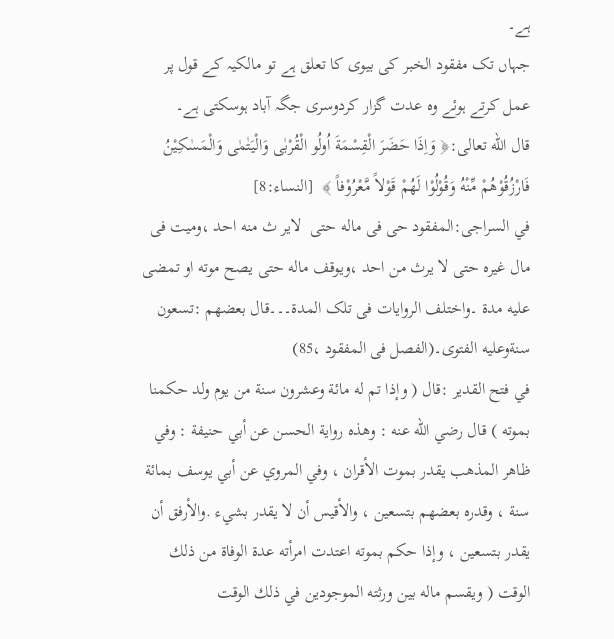ہے۔
جہاں تک مفقود الخبر کی بیوی کا تعلق ہے تو مالکیہ کے قول پر عمل کرتے ہوئے وہ عدت گزار کردوسری جگہ آباد ہوسکتی ہے۔
قال الله تعالى:﴿ وَاِذَا حَضَرَ الْقِسْمَةَ اُولُو الْقُرْبٰی وَالْیَتٰمٰی وَالْمَسٰکِیْنُ فَارْزُقُوْهُمْ مِّنْهُ وَقُوْلُوْا لَهُمْ قَوْلاً مَّعْرُوْفاً ﴾  [النساء:8]
في السراجی:المفقود حی فی ماله حتی  لایر ث منه احد ،ومیت فی مال غیرہ حتی لا یرث من احد ،ویوقف ماله حتی یصح موته او تمضی عليه مدۃ ۔واختلف الروایات فی تلک المدۃ۔۔۔قال بعضهم :تسعون سنةوعليه الفتوی۔(الفصل فی المفقود ،85)
في فتح القدير :قال ( وإذا تم له مائة وعشرون سنة من يوم ولد حكمنا بموته ) قال رضي الله عنه : وهذه رواية الحسن عن أبي حنيفة : وفي ظاهر المذهب يقدر بموت الأقران ، وفي المروي عن أبي يوسف بمائة سنة ، وقدره بعضهم بتسعين ، والأقيس أن لا يقدر بشيء .والأرفق أن يقدر بتسعين ، وإذا حكم بموته اعتدت امرأته عدة الوفاة من ذلك الوقت ( ويقسم ماله بين ورثته الموجودين في ذلك الوقت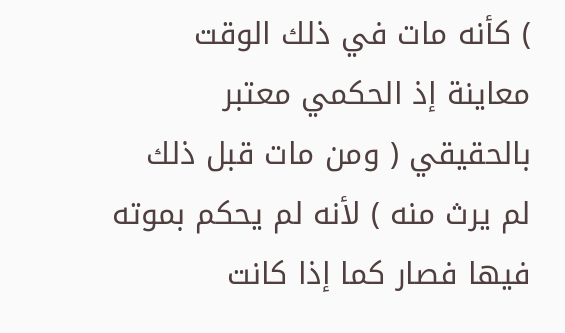) كأنه مات في ذلك الوقت معاينة إذ الحكمي معتبر بالحقيقي ( ومن مات قبل ذلك لم يرث منه ) لأنه لم يحكم بموته فيها فصار كما إذا كانت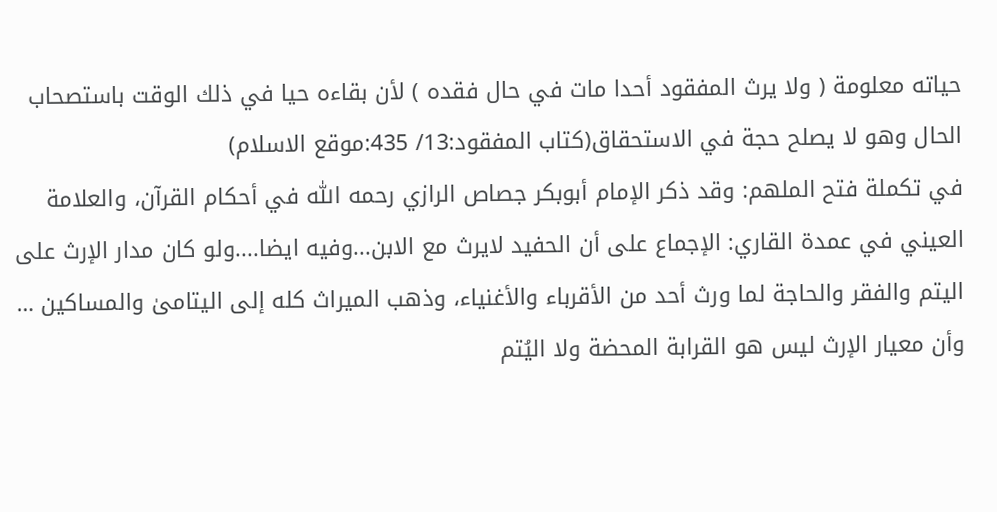حياته معلومة ( ولا يرث المفقود أحدا مات في حال فقده ) لأن بقاءه حيا في ذلك الوقت باستصحاب الحال وهو لا يصلح حجة في الاستحقاق(كتاب المفقود:13/ 435:موقع الاسلام)
في تکملة فتح الملهم: وقد ذکر الإمام أبوبکر جصاص الرازي رحمه اللّٰه في أحکام القرآن، والعلامة العیني في عمدة القاري: الإجماع علی أن الحفید لایرث مع الابن...وفيه ايضا....ولو کان مدار الإرث علی الیتم والفقر والحاجة لما ورث أحد من الأقرباء والأغنیاء، وذهب المیراث کله إلی الیتامیٰ والمساکین … وأن معیار الإرث لیس هو القرابة المحضة ولا الیُتم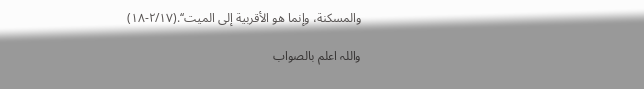والمسکنة، وإنما هو الأقربیة إلی المیت‘‘.(۲/۱۷-۱۸)

واللہ اعلم بالصواب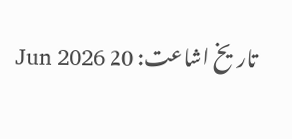تاریخ اشاعت: 20 Jun 2026